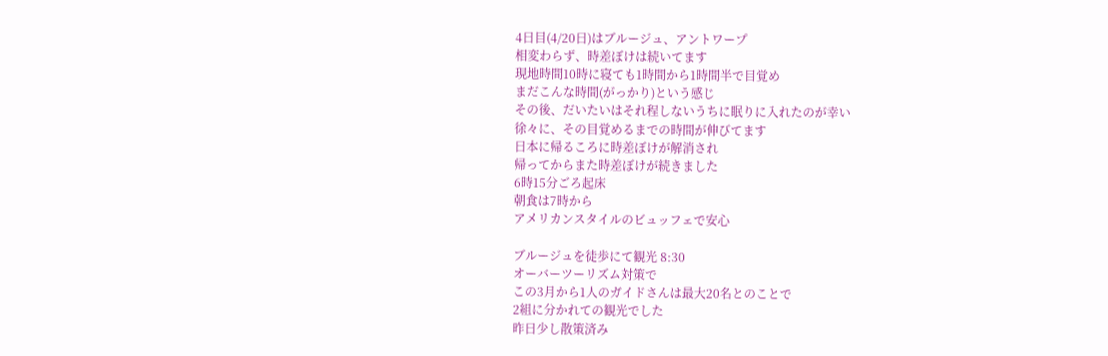4日目(4/20日)はブルージュ、アントワープ
相変わらず、時差ぼけは続いてます
現地時間10時に寝ても1時間から1時間半で目覚め
まだこんな時間(がっかり)という感じ
その後、だいたいはそれ程しないうちに眠りに入れたのが幸い
徐々に、その目覚めるまでの時間が伸びてます
日本に帰るころに時差ぼけが解消され
帰ってからまた時差ぼけが続きました
6時15分ごろ起床
朝食は7時から
アメリカンスタイルのビュッフェで安心

ブルージュを徒歩にて観光 8:30
オーバーツーリズム対策で
この3月から1人のガイドさんは最大20名とのことで
2組に分かれての観光でした
昨日少し散策済み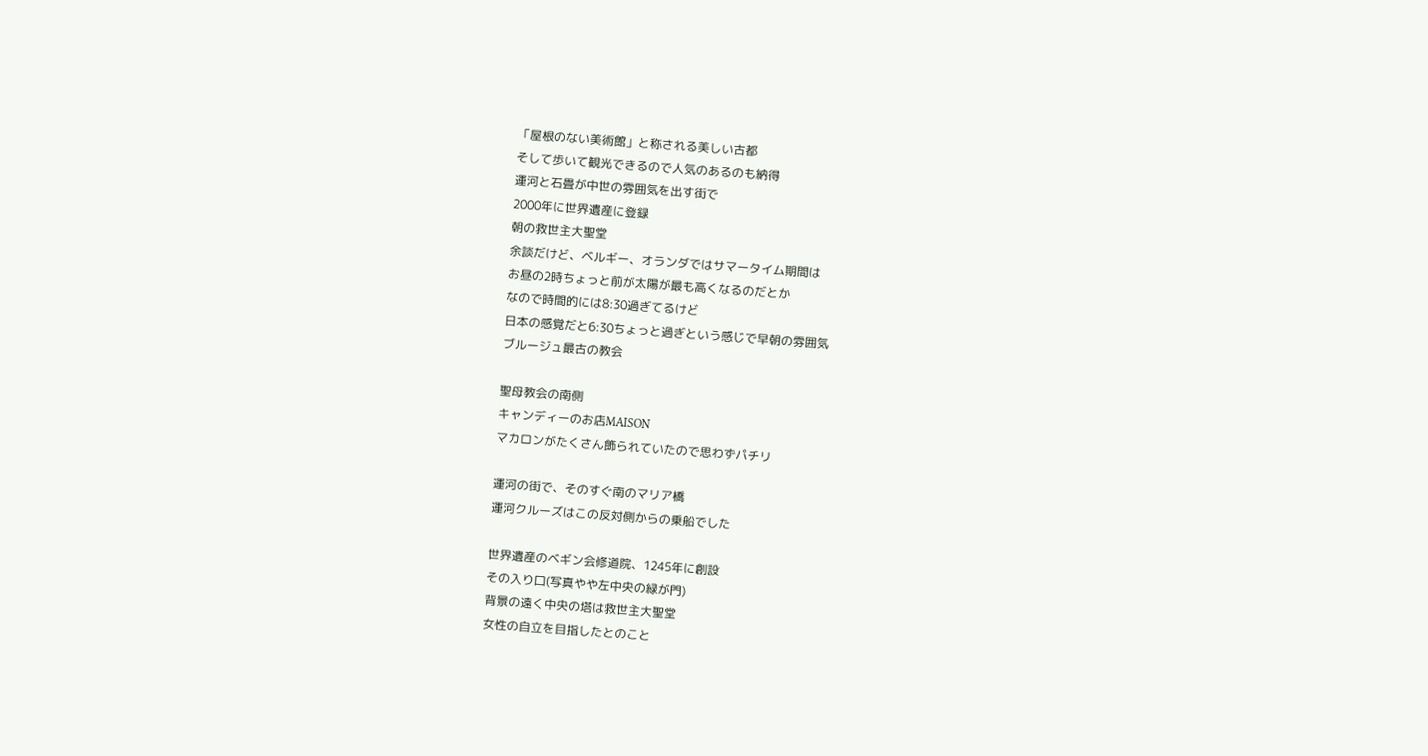「屋根のない美術館」と称される美しい古都
そして歩いて観光できるので人気のあるのも納得
運河と石畳が中世の雰囲気を出す街で
2000年に世界遺産に登録
朝の救世主大聖堂
余談だけど、ベルギー、オランダではサマータイム期間は
お昼の2時ちょっと前が太陽が最も高くなるのだとか
なので時間的には8:30過ぎてるけど
日本の感覚だと6:30ちょっと過ぎという感じで早朝の雰囲気
ブルージュ最古の教会

聖母教会の南側
キャンディーのお店MAISON
マカロンがたくさん飾られていたので思わずパチリ

運河の街で、そのすぐ南のマリア橋
運河クルーズはこの反対側からの乗船でした

世界遺産のベギン会修道院、1245年に創設
その入り口(写真やや左中央の緑が門)
背景の遠く中央の塔は救世主大聖堂
女性の自立を目指したとのこと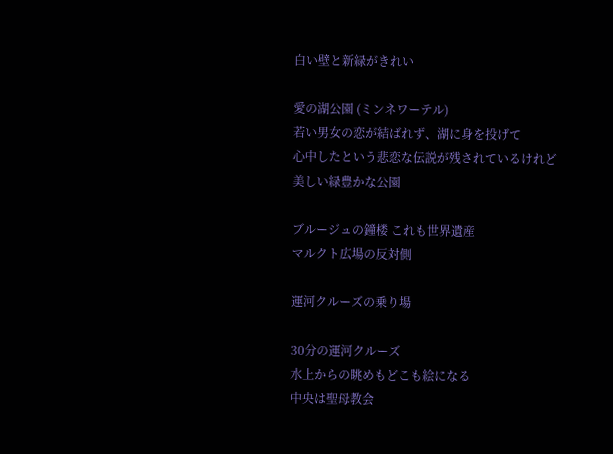白い壁と新緑がきれい

愛の湖公園 (ミンネワーテル)
若い男女の恋が結ばれず、湖に身を投げて
心中したという悲恋な伝説が残されているけれど
美しい緑豊かな公園

ブルージュの鐘楼 これも世界遺産
マルクト広場の反対側

運河クルーズの乗り場

30分の運河クルーズ
水上からの眺めもどこも絵になる
中央は聖母教会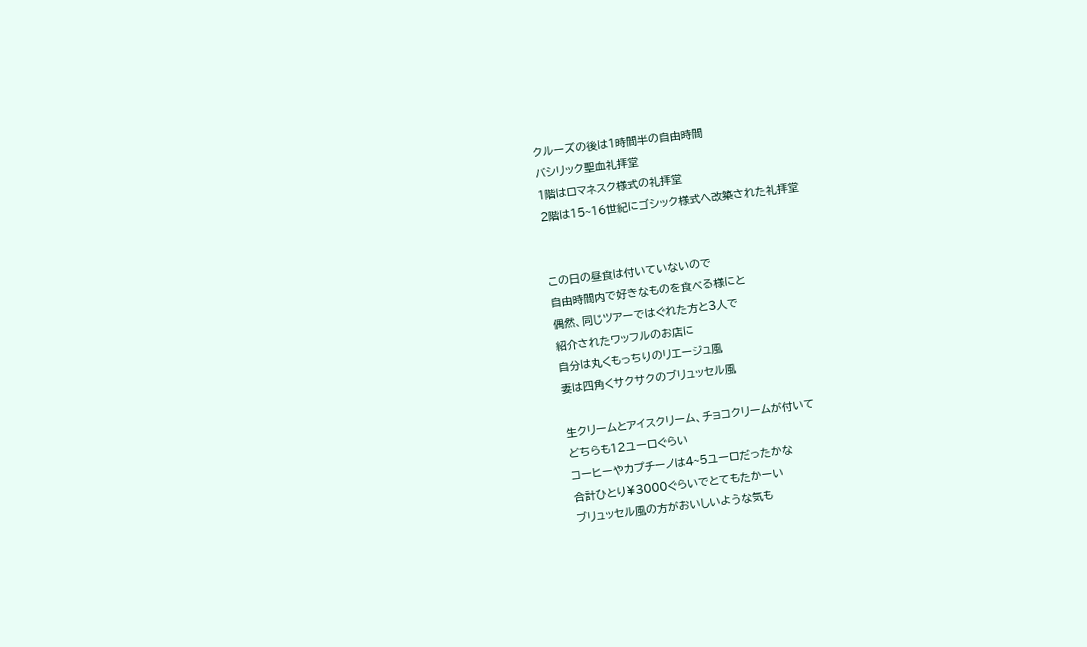クルーズの後は1時間半の自由時間
バシリック聖血礼拝堂
1階はロマネスク様式の礼拝堂
2階は15~16世紀にゴシック様式へ改築された礼拝堂


この日の昼食は付いていないので
自由時間内で好きなものを食べる様にと
偶然、同じツアーではぐれた方と3人で
紹介されたワッフルのお店に
自分は丸くもっちりのリエージュ風
妻は四角くサクサクのブリュッセル風

生クリームとアイスクリーム、チョコクリームが付いて
どちらも12ユーロぐらい
コーヒーやカプチーノは4~5ユーロだったかな
合計ひとり¥3000ぐらいでとてもたかーい
ブリュッセル風の方がおいしいような気も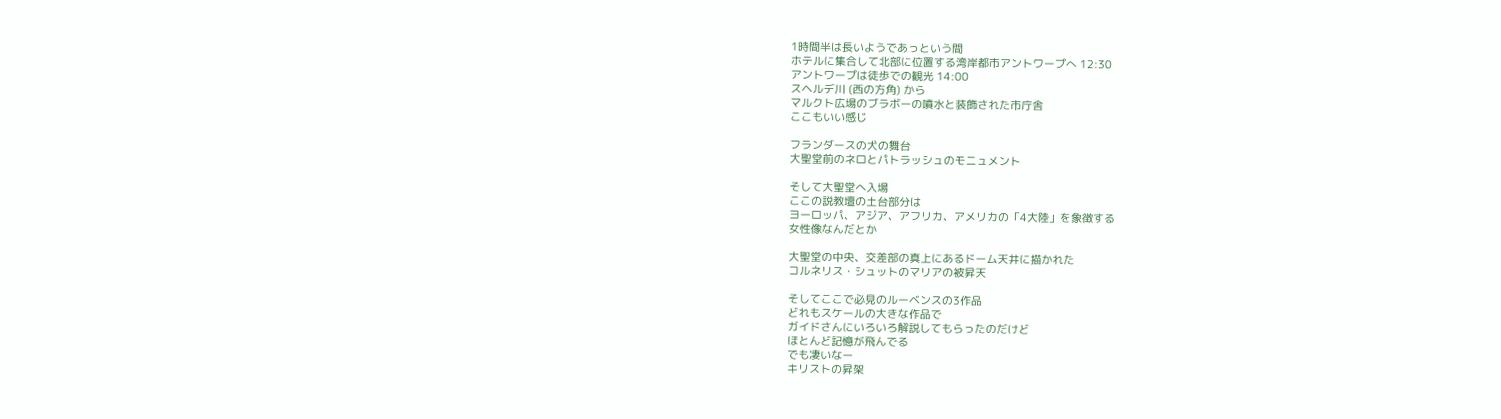1時間半は長いようであっという間
ホテルに集合して北部に位置する湾岸都市アントワープへ 12:30
アントワープは徒歩での観光 14:00
スヘルデ川 (西の方角) から
マルクト広場のブラボーの噴水と装飾された市庁舎
ここもいい感じ

フランダースの犬の舞台
大聖堂前のネロとパトラッシュのモニュメント

そして大聖堂へ入場
ここの説教壇の土台部分は
ヨーロッパ、アジア、アフリカ、アメリカの「4大陸」を象徴する
女性像なんだとか

大聖堂の中央、交差部の真上にあるドーム天井に描かれた
コルネリス・シュットのマリアの被昇天

そしてここで必見のルーベンスの3作品
どれもスケールの大きな作品で
ガイドさんにいろいろ解説してもらったのだけど
ほとんど記憶が飛んでる
でも凄いなー
キリストの昇架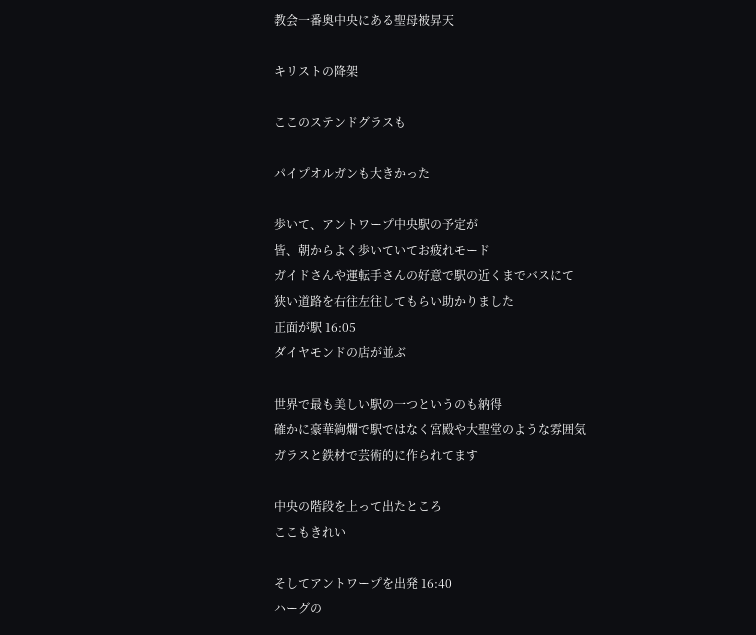教会一番奥中央にある聖母被昇天

キリストの降架

ここのステンドグラスも

パイプオルガンも大きかった

歩いて、アントワープ中央駅の予定が
皆、朝からよく歩いていてお疲れモード
ガイドさんや運転手さんの好意で駅の近くまでバスにて
狭い道路を右往左往してもらい助かりました
正面が駅 16:05
ダイヤモンドの店が並ぶ

世界で最も美しい駅の一つというのも納得
確かに豪華絢爛で駅ではなく宮殿や大聖堂のような雰囲気
ガラスと鉄材で芸術的に作られてます

中央の階段を上って出たところ
ここもきれい

そしてアントワープを出発 16:40
ハーグの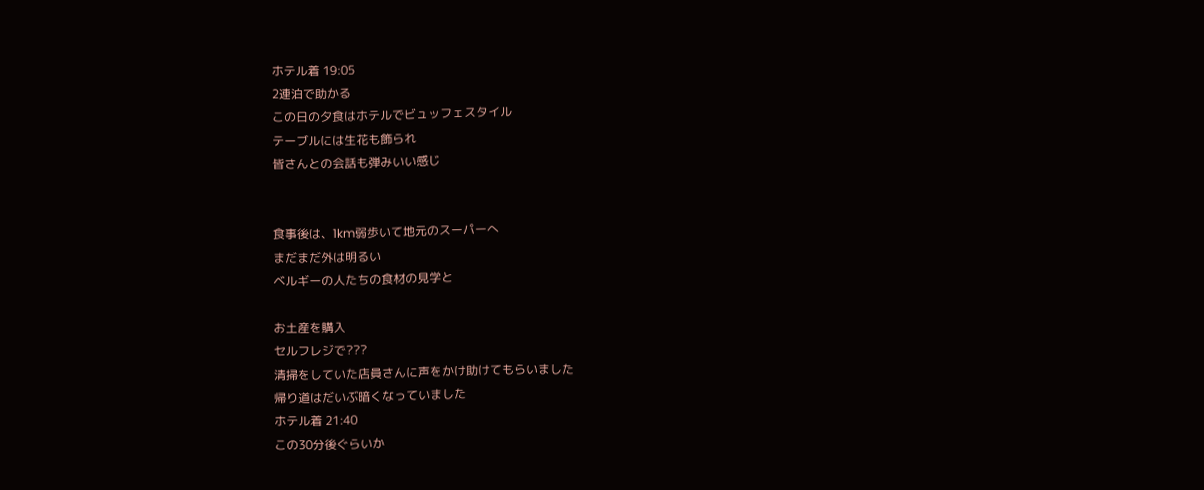ホテル着 19:05
2連泊で助かる
この日の夕食はホテルでビュッフェスタイル
テーブルには生花も飾られ
皆さんとの会話も弾みいい感じ


食事後は、1km弱歩いて地元のスーパーへ
まだまだ外は明るい
ベルギーの人たちの食材の見学と

お土産を購入
セルフレジで???
清掃をしていた店員さんに声をかけ助けてもらいました
帰り道はだいぶ暗くなっていました
ホテル着 21:40
この30分後ぐらいか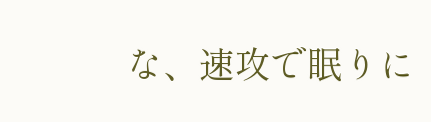な、速攻で眠りに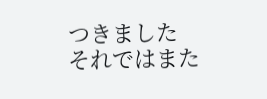つきました
それではまた